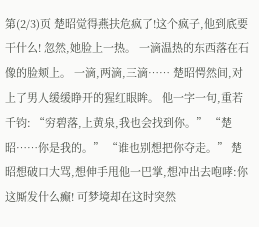第(2/3)页 楚昭觉得燕扶危疯了!这个疯子,他到底要干什么! 忽然,她脸上一热。 一滴温热的东西落在石像的脸颊上。 一滴,两滴,三滴…… 楚昭愕然间,对上了男人缓缓睁开的猩红眼眸。 他一字一句,重若千钧: “穷碧落,上黄泉,我也会找到你。” “楚昭……你是我的。” “谁也别想把你夺走。” 楚昭想破口大骂,想伸手甩他一巴掌,想冲出去咆哮:你这厮发什么癫! 可梦境却在这时突然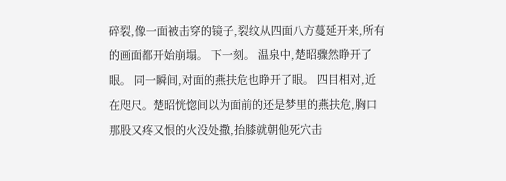碎裂,像一面被击穿的镜子,裂纹从四面八方蔓延开来,所有的画面都开始崩塌。 下一刻。 温泉中,楚昭骤然睁开了眼。 同一瞬间,对面的燕扶危也睁开了眼。 四目相对,近在咫尺。楚昭恍惚间以为面前的还是梦里的燕扶危,胸口那股又疼又恨的火没处撒,抬膝就朝他死穴击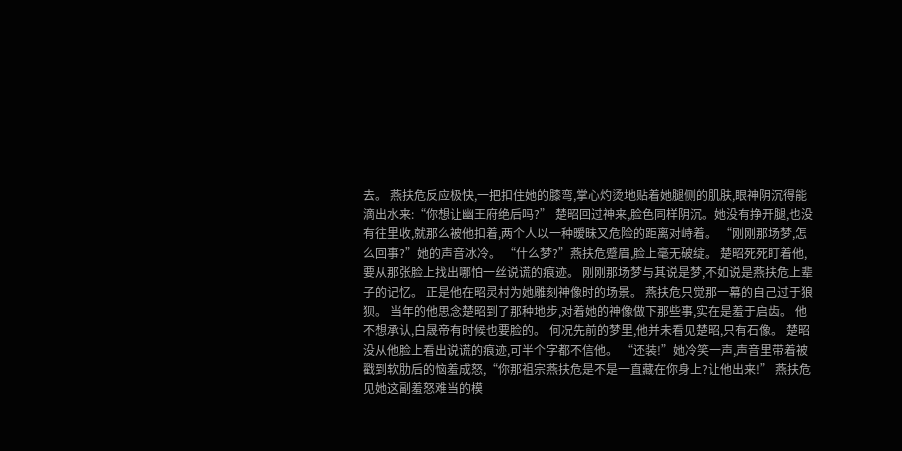去。 燕扶危反应极快,一把扣住她的膝弯,掌心灼烫地贴着她腿侧的肌肤,眼神阴沉得能滴出水来:“你想让幽王府绝后吗?” 楚昭回过神来,脸色同样阴沉。她没有挣开腿,也没有往里收,就那么被他扣着,两个人以一种暧昧又危险的距离对峙着。 “刚刚那场梦,怎么回事?”她的声音冰冷。 “什么梦?”燕扶危蹙眉,脸上毫无破绽。 楚昭死死盯着他,要从那张脸上找出哪怕一丝说谎的痕迹。 刚刚那场梦与其说是梦,不如说是燕扶危上辈子的记忆。 正是他在昭灵村为她雕刻神像时的场景。 燕扶危只觉那一幕的自己过于狼狈。 当年的他思念楚昭到了那种地步,对着她的神像做下那些事,实在是羞于启齿。 他不想承认,白晟帝有时候也要脸的。 何况先前的梦里,他并未看见楚昭,只有石像。 楚昭没从他脸上看出说谎的痕迹,可半个字都不信他。 “还装!”她冷笑一声,声音里带着被戳到软肋后的恼羞成怒,“你那祖宗燕扶危是不是一直藏在你身上?让他出来!” 燕扶危见她这副羞怒难当的模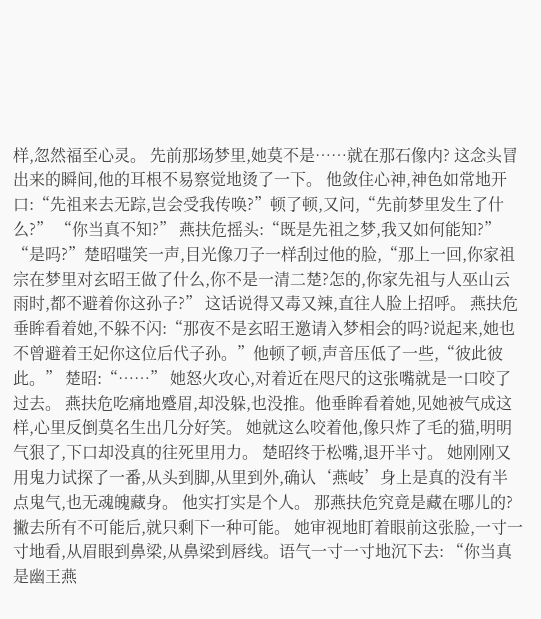样,忽然福至心灵。 先前那场梦里,她莫不是……就在那石像内? 这念头冒出来的瞬间,他的耳根不易察觉地烫了一下。 他敛住心神,神色如常地开口:“先祖来去无踪,岂会受我传唤?”顿了顿,又问,“先前梦里发生了什么?” “你当真不知?” 燕扶危摇头:“既是先祖之梦,我又如何能知?” “是吗?”楚昭嗤笑一声,目光像刀子一样刮过他的脸,“那上一回,你家祖宗在梦里对玄昭王做了什么,你不是一清二楚?怎的,你家先祖与人巫山云雨时,都不避着你这孙子?” 这话说得又毒又辣,直往人脸上招呼。 燕扶危垂眸看着她,不躲不闪:“那夜不是玄昭王邀请入梦相会的吗?说起来,她也不曾避着王妃你这位后代子孙。”他顿了顿,声音压低了一些,“彼此彼此。” 楚昭:“……” 她怒火攻心,对着近在咫尺的这张嘴就是一口咬了过去。 燕扶危吃痛地蹙眉,却没躲,也没推。他垂眸看着她,见她被气成这样,心里反倒莫名生出几分好笑。 她就这么咬着他,像只炸了毛的猫,明明气狠了,下口却没真的往死里用力。 楚昭终于松嘴,退开半寸。 她刚刚又用鬼力试探了一番,从头到脚,从里到外,确认‘燕岐’身上是真的没有半点鬼气,也无魂魄藏身。 他实打实是个人。 那燕扶危究竟是藏在哪儿的? 撇去所有不可能后,就只剩下一种可能。 她审视地盯着眼前这张脸,一寸一寸地看,从眉眼到鼻梁,从鼻梁到唇线。语气一寸一寸地沉下去: “你当真是幽王燕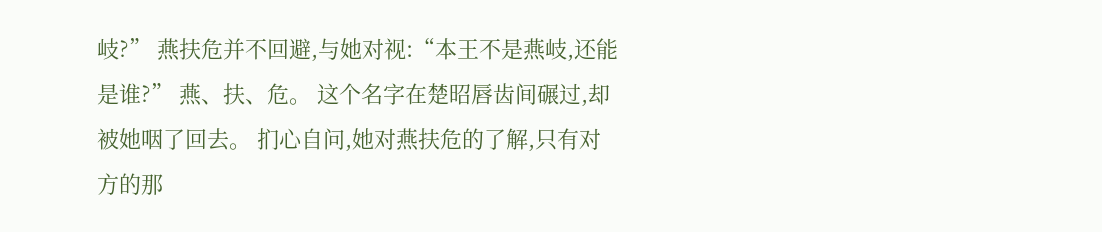岐?” 燕扶危并不回避,与她对视:“本王不是燕岐,还能是谁?” 燕、扶、危。 这个名字在楚昭唇齿间碾过,却被她咽了回去。 扪心自问,她对燕扶危的了解,只有对方的那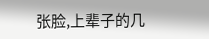张脸,上辈子的几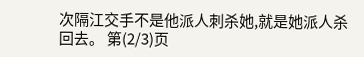次隔江交手不是他派人刺杀她,就是她派人杀回去。 第(2/3)页